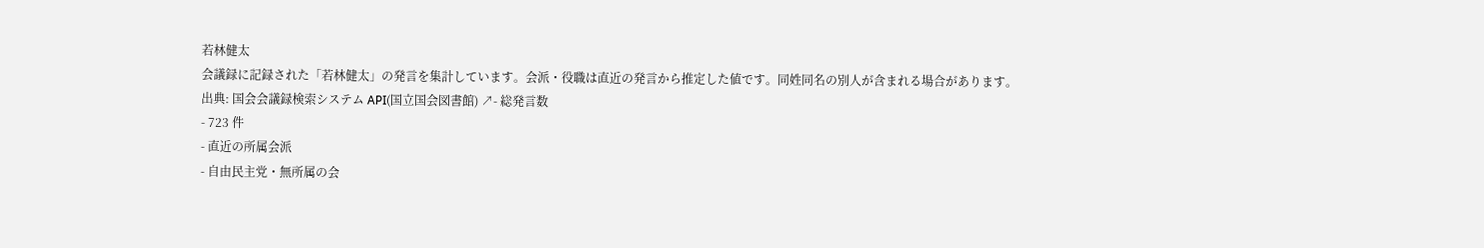若林健太
会議録に記録された「若林健太」の発言を集計しています。会派・役職は直近の発言から推定した値です。同姓同名の別人が含まれる場合があります。
出典: 国会会議録検索システム API(国立国会図書館) ↗- 総発言数
- 723 件
- 直近の所属会派
- 自由民主党・無所属の会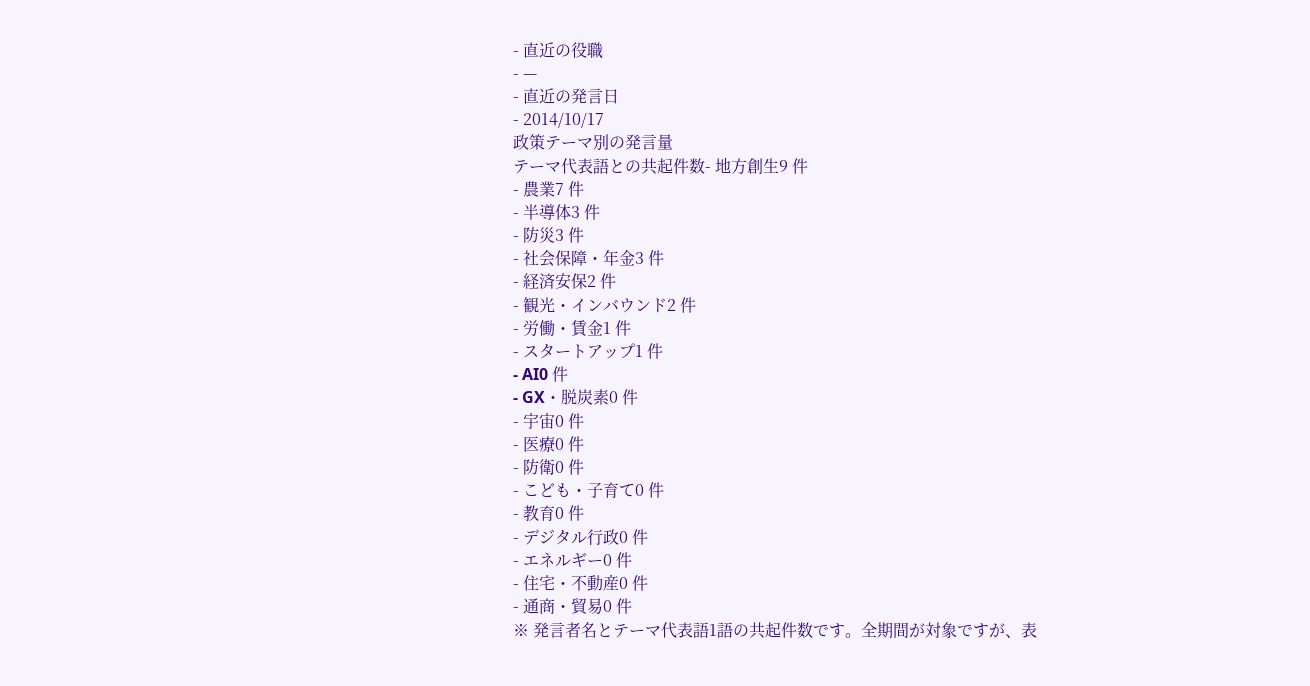- 直近の役職
- —
- 直近の発言日
- 2014/10/17
政策テーマ別の発言量
テーマ代表語との共起件数- 地方創生9 件
- 農業7 件
- 半導体3 件
- 防災3 件
- 社会保障・年金3 件
- 経済安保2 件
- 観光・インバウンド2 件
- 労働・賃金1 件
- スタートアップ1 件
- AI0 件
- GX・脱炭素0 件
- 宇宙0 件
- 医療0 件
- 防衛0 件
- こども・子育て0 件
- 教育0 件
- デジタル行政0 件
- エネルギー0 件
- 住宅・不動産0 件
- 通商・貿易0 件
※ 発言者名とテーマ代表語1語の共起件数です。全期間が対象ですが、表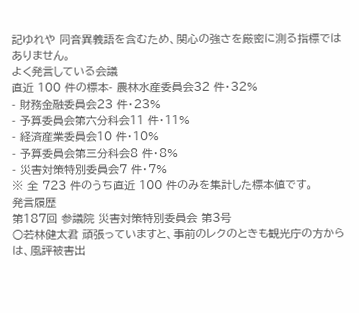記ゆれや 同音異義語を含むため、関心の強さを厳密に測る指標ではありません。
よく発言している会議
直近 100 件の標本- 農林水産委員会32 件・32%
- 財務金融委員会23 件・23%
- 予算委員会第六分科会11 件・11%
- 経済産業委員会10 件・10%
- 予算委員会第三分科会8 件・8%
- 災害対策特別委員会7 件・7%
※ 全 723 件のうち直近 100 件のみを集計した標本値です。
発言履歴
第187回 参議院 災害対策特別委員会 第3号
○若林健太君 頑張っていますと、事前のレクのときも観光庁の方からは、風評被害出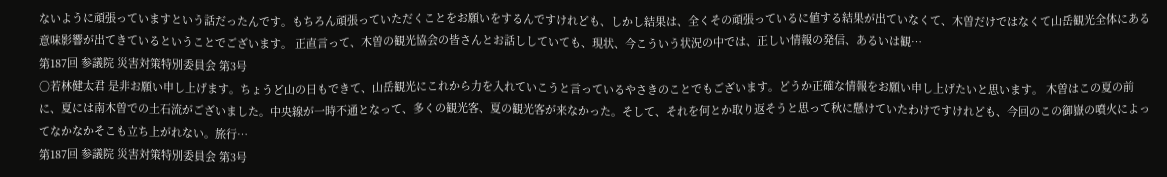ないように頑張っていますという話だったんです。もちろん頑張っていただくことをお願いをするんですけれども、しかし結果は、全くその頑張っているに値する結果が出ていなくて、木曽だけではなくて山岳観光全体にある意味影響が出てきているということでございます。 正直言って、木曽の観光協会の皆さんとお話ししていても、現状、今こういう状況の中では、正しい情報の発信、あるいは観…
第187回 参議院 災害対策特別委員会 第3号
○若林健太君 是非お願い申し上げます。ちょうど山の日もできて、山岳観光にこれから力を入れていこうと言っているやさきのことでもございます。どうか正確な情報をお願い申し上げたいと思います。 木曽はこの夏の前に、夏には南木曽での土石流がございました。中央線が一時不通となって、多くの観光客、夏の観光客が来なかった。そして、それを何とか取り返そうと思って秋に懸けていたわけですけれども、今回のこの御嶽の噴火によってなかなかそこも立ち上がれない。旅行…
第187回 参議院 災害対策特別委員会 第3号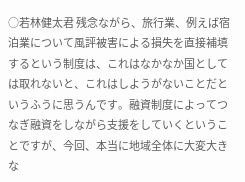○若林健太君 残念ながら、旅行業、例えば宿泊業について風評被害による損失を直接補填するという制度は、これはなかなか国としては取れないと、これはしようがないことだというふうに思うんです。融資制度によってつなぎ融資をしながら支援をしていくということですが、今回、本当に地域全体に大変大きな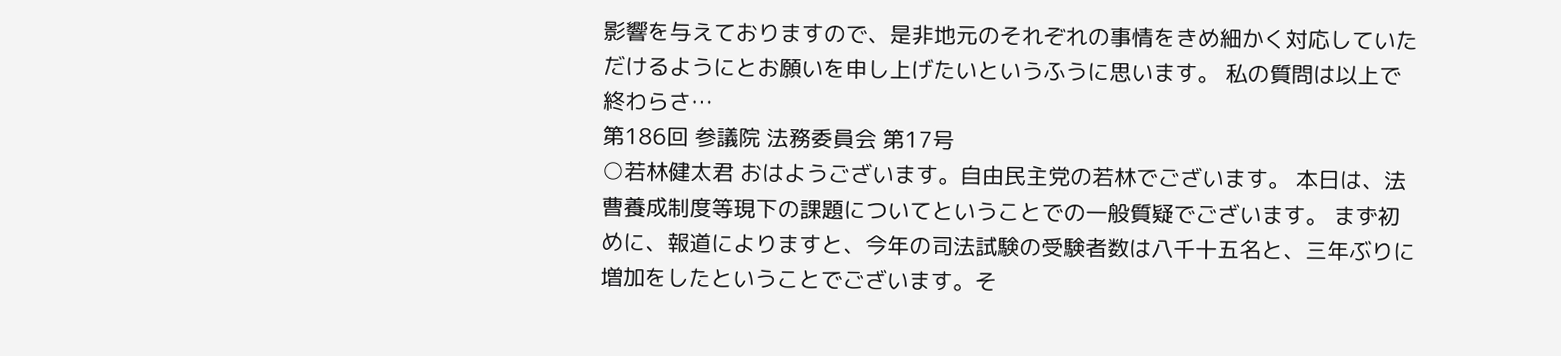影響を与えておりますので、是非地元のそれぞれの事情をきめ細かく対応していただけるようにとお願いを申し上げたいというふうに思います。 私の質問は以上で終わらさ…
第186回 参議院 法務委員会 第17号
○若林健太君 おはようございます。自由民主党の若林でございます。 本日は、法曹養成制度等現下の課題についてということでの一般質疑でございます。 まず初めに、報道によりますと、今年の司法試験の受験者数は八千十五名と、三年ぶりに増加をしたということでございます。そ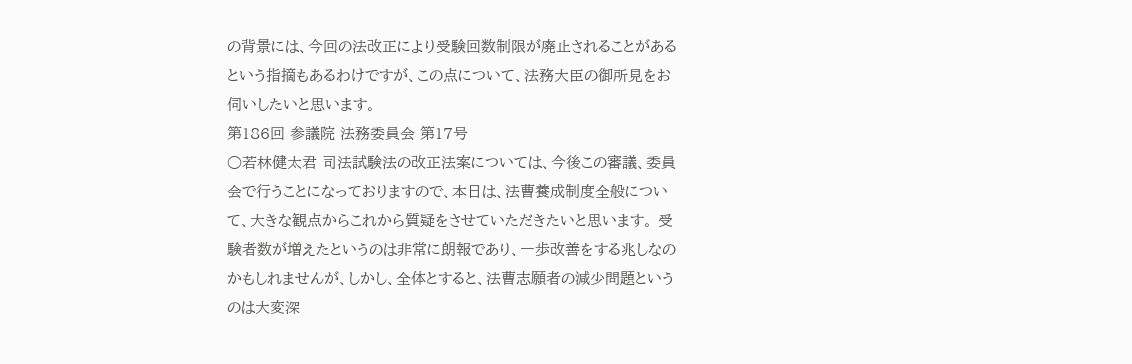の背景には、今回の法改正により受験回数制限が廃止されることがあるという指摘もあるわけですが、この点について、法務大臣の御所見をお伺いしたいと思います。
第186回 参議院 法務委員会 第17号
○若林健太君 司法試験法の改正法案については、今後この審議、委員会で行うことになっておりますので、本日は、法曹養成制度全般について、大きな観点からこれから質疑をさせていただきたいと思います。 受験者数が増えたというのは非常に朗報であり、一歩改善をする兆しなのかもしれませんが、しかし、全体とすると、法曹志願者の減少問題というのは大変深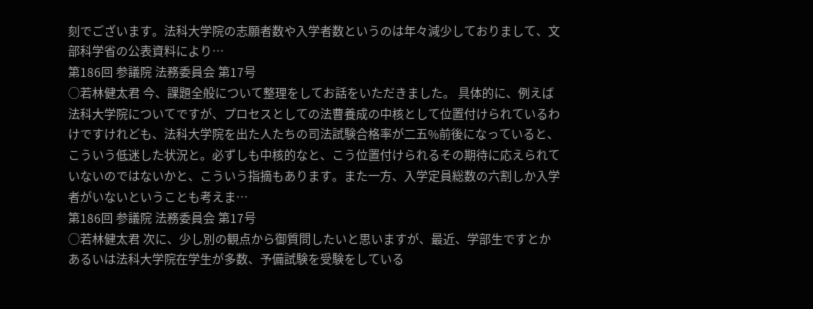刻でございます。法科大学院の志願者数や入学者数というのは年々減少しておりまして、文部科学省の公表資料により…
第186回 参議院 法務委員会 第17号
○若林健太君 今、課題全般について整理をしてお話をいただきました。 具体的に、例えば法科大学院についてですが、プロセスとしての法曹養成の中核として位置付けられているわけですけれども、法科大学院を出た人たちの司法試験合格率が二五%前後になっていると、こういう低迷した状況と。必ずしも中核的なと、こう位置付けられるその期待に応えられていないのではないかと、こういう指摘もあります。また一方、入学定員総数の六割しか入学者がいないということも考えま…
第186回 参議院 法務委員会 第17号
○若林健太君 次に、少し別の観点から御質問したいと思いますが、最近、学部生ですとかあるいは法科大学院在学生が多数、予備試験を受験をしている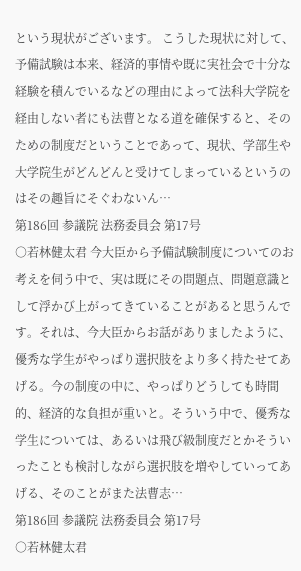という現状がございます。 こうした現状に対して、予備試験は本来、経済的事情や既に実社会で十分な経験を積んでいるなどの理由によって法科大学院を経由しない者にも法曹となる道を確保すると、そのための制度だということであって、現状、学部生や大学院生がどんどんと受けてしまっているというのはその趣旨にそぐわないん…
第186回 参議院 法務委員会 第17号
○若林健太君 今大臣から予備試験制度についてのお考えを伺う中で、実は既にその問題点、問題意識として浮かび上がってきていることがあると思うんです。それは、今大臣からお話がありましたように、優秀な学生がやっぱり選択肢をより多く持たせてあげる。今の制度の中に、やっぱりどうしても時間的、経済的な負担が重いと。そういう中で、優秀な学生については、あるいは飛び級制度だとかそういったことも検討しながら選択肢を増やしていってあげる、そのことがまた法曹志…
第186回 参議院 法務委員会 第17号
○若林健太君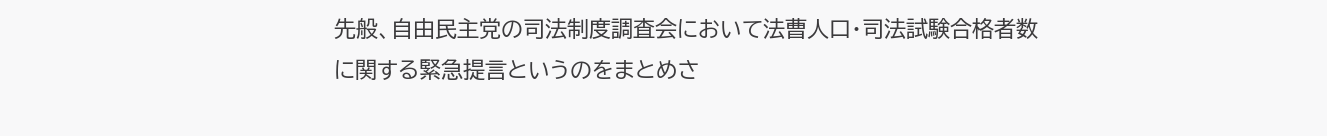先般、自由民主党の司法制度調査会において法曹人口・司法試験合格者数に関する緊急提言というのをまとめさ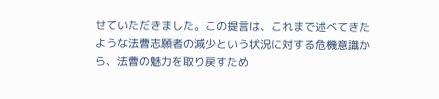せていただきました。この提言は、これまで述べてきたような法曹志願者の減少という状況に対する危機意識から、法曹の魅力を取り戻すため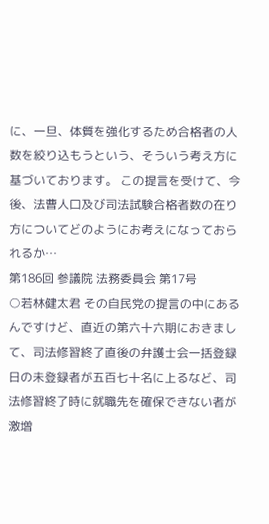に、一旦、体質を強化するため合格者の人数を絞り込もうという、そういう考え方に基づいております。 この提言を受けて、今後、法曹人口及び司法試験合格者数の在り方についてどのようにお考えになっておられるか…
第186回 参議院 法務委員会 第17号
○若林健太君 その自民党の提言の中にあるんですけど、直近の第六十六期におきまして、司法修習終了直後の弁護士会一括登録日の未登録者が五百七十名に上るなど、司法修習終了時に就職先を確保できない者が激増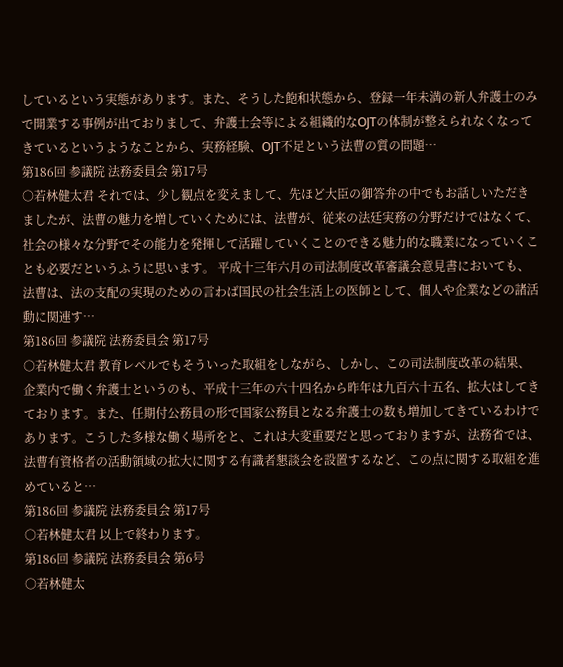しているという実態があります。また、そうした飽和状態から、登録一年未満の新人弁護士のみで開業する事例が出ておりまして、弁護士会等による組織的なOJTの体制が整えられなくなってきているというようなことから、実務経験、OJT不足という法曹の質の問題…
第186回 参議院 法務委員会 第17号
○若林健太君 それでは、少し観点を変えまして、先ほど大臣の御答弁の中でもお話しいただきましたが、法曹の魅力を増していくためには、法曹が、従来の法廷実務の分野だけではなくて、社会の様々な分野でその能力を発揮して活躍していくことのできる魅力的な職業になっていくことも必要だというふうに思います。 平成十三年六月の司法制度改革審議会意見書においても、法曹は、法の支配の実現のための言わば国民の社会生活上の医師として、個人や企業などの諸活動に関連す…
第186回 参議院 法務委員会 第17号
○若林健太君 教育レベルでもそういった取組をしながら、しかし、この司法制度改革の結果、企業内で働く弁護士というのも、平成十三年の六十四名から昨年は九百六十五名、拡大はしてきております。また、任期付公務員の形で国家公務員となる弁護士の数も増加してきているわけであります。こうした多様な働く場所をと、これは大変重要だと思っておりますが、法務省では、法曹有資格者の活動領域の拡大に関する有識者懇談会を設置するなど、この点に関する取組を進めていると…
第186回 参議院 法務委員会 第17号
○若林健太君 以上で終わります。
第186回 参議院 法務委員会 第6号
○若林健太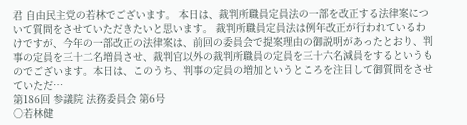君 自由民主党の若林でございます。 本日は、裁判所職員定員法の一部を改正する法律案について質問をさせていただきたいと思います。 裁判所職員定員法は例年改正が行われているわけですが、今年の一部改正の法律案は、前回の委員会で提案理由の御説明があったとおり、判事の定員を三十二名増員させ、裁判官以外の裁判所職員の定員を三十六名減員をするというものでございます。本日は、このうち、判事の定員の増加というところを注目して御質問をさせていただ…
第186回 参議院 法務委員会 第6号
○若林健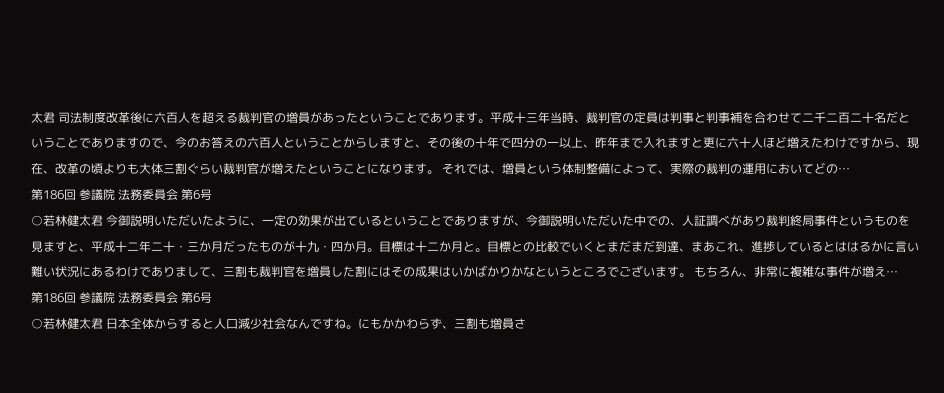太君 司法制度改革後に六百人を超える裁判官の増員があったということであります。平成十三年当時、裁判官の定員は判事と判事補を合わせて二千二百二十名だということでありますので、今のお答えの六百人ということからしますと、その後の十年で四分の一以上、昨年まで入れますと更に六十人ほど増えたわけですから、現在、改革の頃よりも大体三割ぐらい裁判官が増えたということになります。 それでは、増員という体制整備によって、実際の裁判の運用においてどの…
第186回 参議院 法務委員会 第6号
○若林健太君 今御説明いただいたように、一定の効果が出ているということでありますが、今御説明いただいた中での、人証調べがあり裁判終局事件というものを見ますと、平成十二年二十・三か月だったものが十九・四か月。目標は十二か月と。目標との比較でいくとまだまだ到達、まあこれ、進捗しているとははるかに言い難い状況にあるわけでありまして、三割も裁判官を増員した割にはその成果はいかばかりかなというところでございます。 もちろん、非常に複雑な事件が増え…
第186回 参議院 法務委員会 第6号
○若林健太君 日本全体からすると人口減少社会なんですね。にもかかわらず、三割も増員さ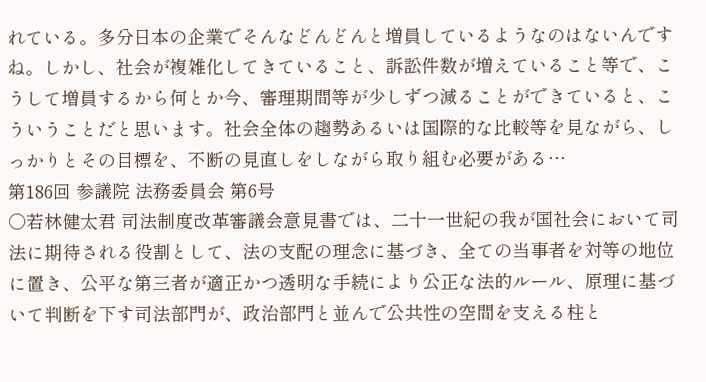れている。多分日本の企業でそんなどんどんと増員しているようなのはないんですね。しかし、社会が複雑化してきていること、訴訟件数が増えていること等で、こうして増員するから何とか今、審理期間等が少しずつ減ることができていると、こういうことだと思います。社会全体の趨勢あるいは国際的な比較等を見ながら、しっかりとその目標を、不断の見直しをしながら取り組む必要がある…
第186回 参議院 法務委員会 第6号
○若林健太君 司法制度改革審議会意見書では、二十一世紀の我が国社会において司法に期待される役割として、法の支配の理念に基づき、全ての当事者を対等の地位に置き、公平な第三者が適正かつ透明な手続により公正な法的ルール、原理に基づいて判断を下す司法部門が、政治部門と並んで公共性の空間を支える柱と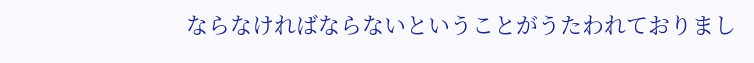ならなければならないということがうたわれておりまし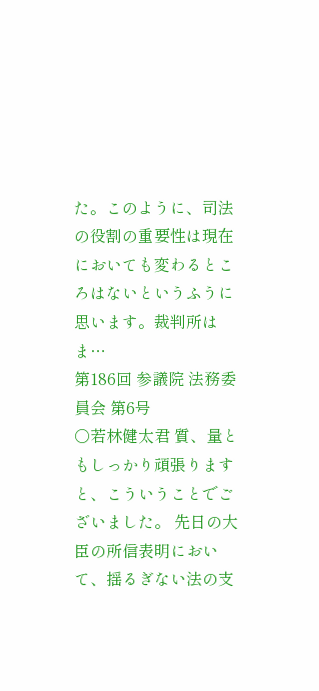た。このように、司法の役割の重要性は現在においても変わるところはないというふうに思います。裁判所はま…
第186回 参議院 法務委員会 第6号
○若林健太君 質、量ともしっかり頑張りますと、こういうことでございました。 先日の大臣の所信表明において、揺るぎない法の支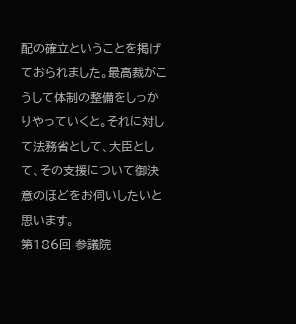配の確立ということを掲げておられました。最高裁がこうして体制の整備をしっかりやっていくと。それに対して法務省として、大臣として、その支援について御決意のほどをお伺いしたいと思います。
第186回 参議院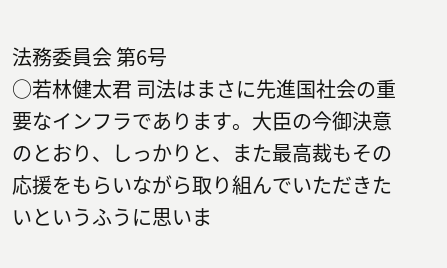法務委員会 第6号
○若林健太君 司法はまさに先進国社会の重要なインフラであります。大臣の今御決意のとおり、しっかりと、また最高裁もその応援をもらいながら取り組んでいただきたいというふうに思いま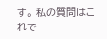す。 私の質問はこれで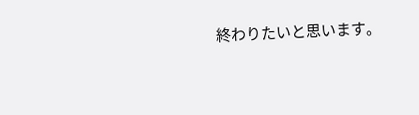終わりたいと思います。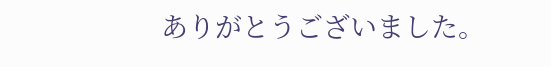ありがとうございました。